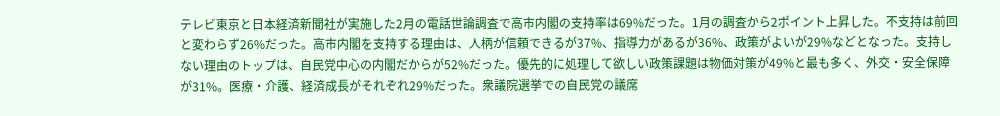テレビ東京と日本経済新聞社が実施した2月の電話世論調査で高市内閣の支持率は69%だった。1月の調査から2ポイント上昇した。不支持は前回と変わらず26%だった。高市内閣を支持する理由は、人柄が信頼できるが37%、指導力があるが36%、政策がよいが29%などとなった。支持しない理由のトップは、自民党中心の内閣だからが52%だった。優先的に処理して欲しい政策課題は物価対策が49%と最も多く、外交・安全保障が31%。医療・介護、経済成長がそれぞれ29%だった。衆議院選挙での自民党の議席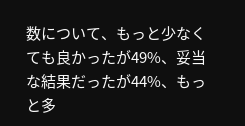数について、もっと少なくても良かったが49%、妥当な結果だったが44%、もっと多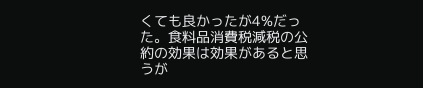くても良かったが4%だった。食料品消費税減税の公約の効果は効果があると思うが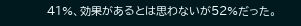41%、効果があるとは思わないが52%だった。